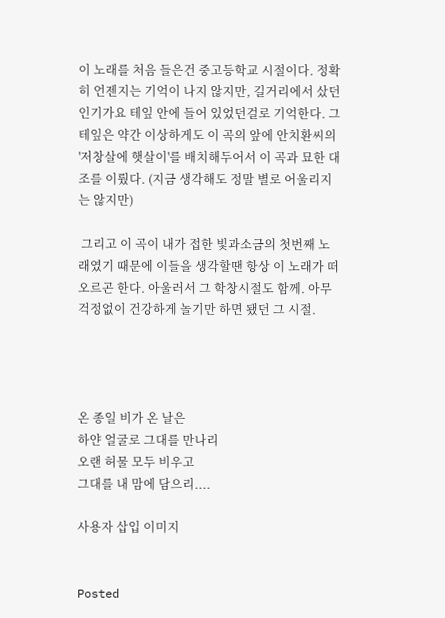이 노래를 처음 들은건 중고등학교 시절이다. 정확히 언젠지는 기억이 나지 않지만, 길거리에서 샀던 인기가요 테잎 안에 들어 있었던걸로 기억한다. 그 테잎은 약간 이상하게도 이 곡의 앞에 안치환씨의 '저창살에 햇살이'를 배치해두어서 이 곡과 묘한 대조를 이뤘다. (지금 생각해도 정말 별로 어울리지는 않지만)

 그리고 이 곡이 내가 접한 빛과소금의 첫번째 노래였기 때문에 이들을 생각할땐 항상 이 노래가 떠오르곤 한다. 아울러서 그 학창시절도 함께. 아무 걱정없이 건강하게 놀기만 하면 됐던 그 시절.




온 종일 비가 온 날은
하얀 얼굴로 그대를 만나리
오랜 허물 모두 비우고
그대를 내 맘에 담으리....

사용자 삽입 이미지


Posted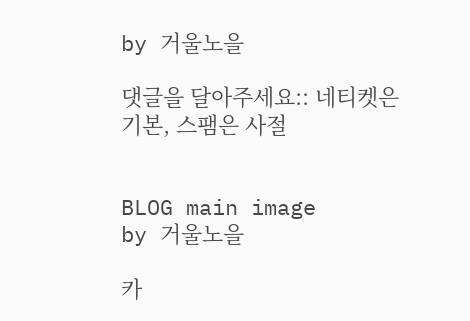by 거울노을

댓글을 달아주세요:: 네티켓은 기본, 스팸은 사절


BLOG main image
by 거울노을

카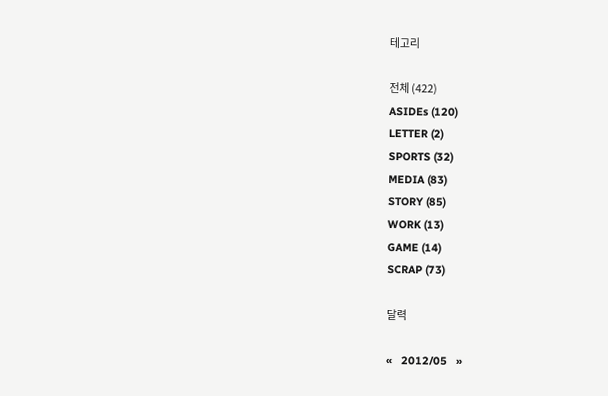테고리

전체 (422)
ASIDEs (120)
LETTER (2)
SPORTS (32)
MEDIA (83)
STORY (85)
WORK (13)
GAME (14)
SCRAP (73)

달력

«   2012/05   »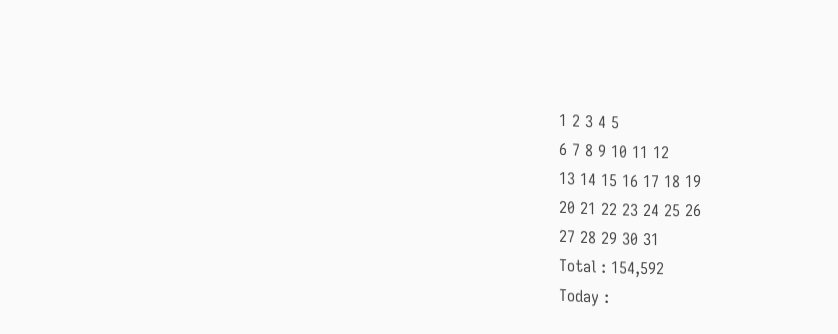1 2 3 4 5
6 7 8 9 10 11 12
13 14 15 16 17 18 19
20 21 22 23 24 25 26
27 28 29 30 31
Total : 154,592
Today :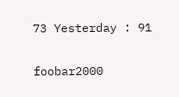73 Yesterday : 91


foobar2000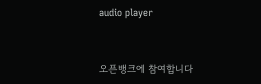audio player


오픈뱅크에 참여합니다